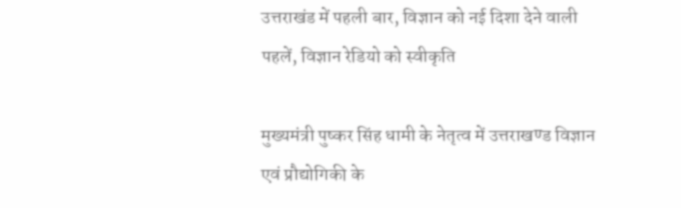उत्तराखंड में पहली बार, विज्ञान को नई दिशा देने वाली पहलें, विज्ञान रेडियो को स्वीकृति

मुख्यमंत्री पुष्कर सिंह धामी के नेतृत्व में उत्तराखण्ड विज्ञान एवं प्रौद्योगिकी के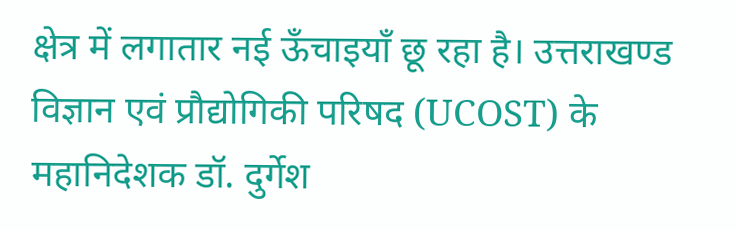क्षेत्र में लगातार नई ऊँचाइयाँ छू रहा है। उत्तराखण्ड विज्ञान एवं प्रौद्योगिकी परिषद (UCOST) के महानिदेशक डॉ. दुर्गेश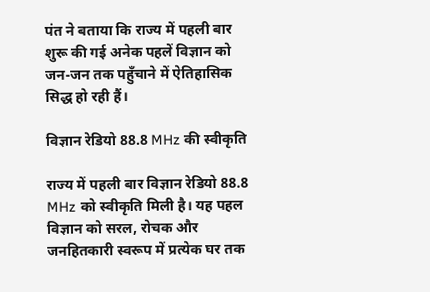पंत ने बताया कि राज्य में पहली बार शुरू की गई अनेक पहलें विज्ञान को जन-जन तक पहुँचाने में ऐतिहासिक सिद्ध हो रही हैं।

विज्ञान रेडियो 88.8 MHz की स्वीकृति

राज्य में पहली बार विज्ञान रेडियो 88.8 MHz को स्वीकृति मिली है। यह पहल विज्ञान को सरल, रोचक और जनहितकारी स्वरूप में प्रत्येक घर तक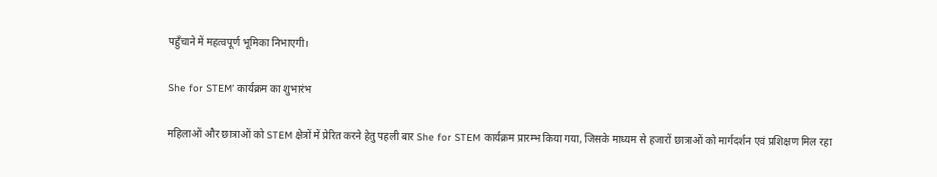पहुँचाने में महत्वपूर्ण भूमिका निभाएगी।

She for STEM’ कार्यक्रम का शुभारंभ

महिलाओं और छात्राओं को STEM क्षेत्रों में प्रेरित करने हेतु पहली बार She for STEM कार्यक्रम प्रारम्भ किया गया, जिसके माध्यम से हजारों छात्राओं को मार्गदर्शन एवं प्रशिक्षण मिल रहा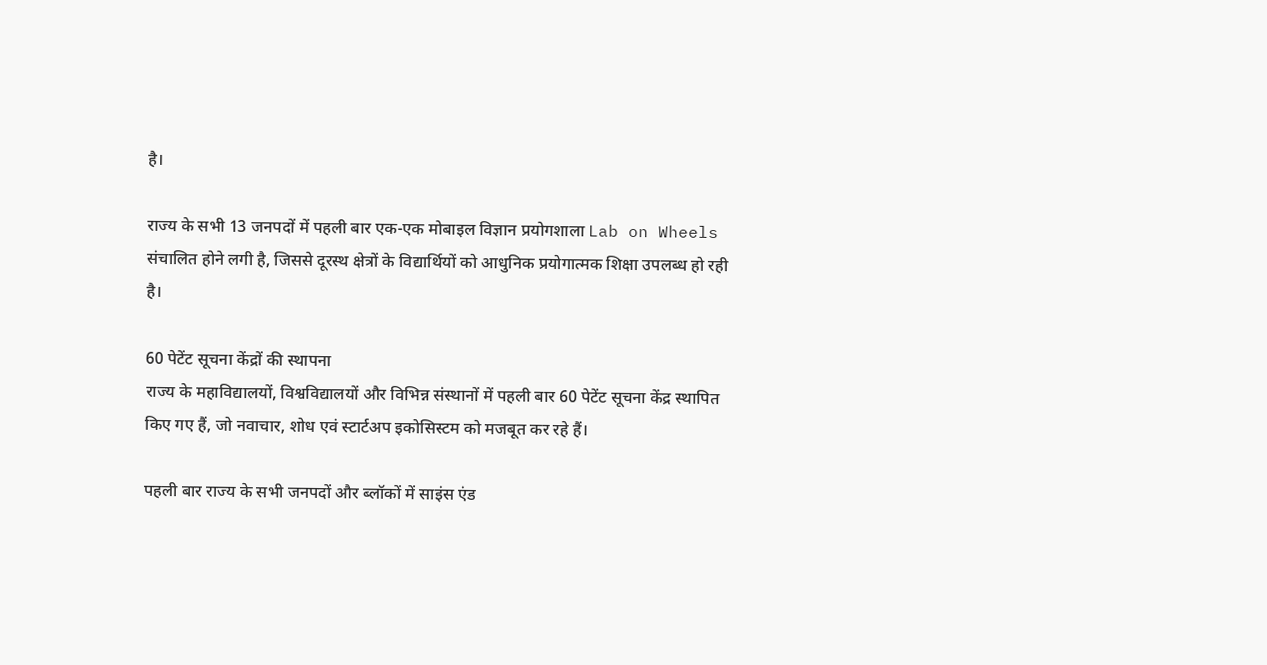है।

राज्य के सभी 13 जनपदों में पहली बार एक-एक मोबाइल विज्ञान प्रयोगशाला Lab on Wheels संचालित होने लगी है, जिससे दूरस्थ क्षेत्रों के विद्यार्थियों को आधुनिक प्रयोगात्मक शिक्षा उपलब्ध हो रही है।

60 पेटेंट सूचना केंद्रों की स्थापना
राज्य के महाविद्यालयों, विश्वविद्यालयों और विभिन्न संस्थानों में पहली बार 60 पेटेंट सूचना केंद्र स्थापित किए गए हैं, जो नवाचार, शोध एवं स्टार्टअप इकोसिस्टम को मजबूत कर रहे हैं।

पहली बार राज्य के सभी जनपदों और ब्लॉकों में साइंस एंड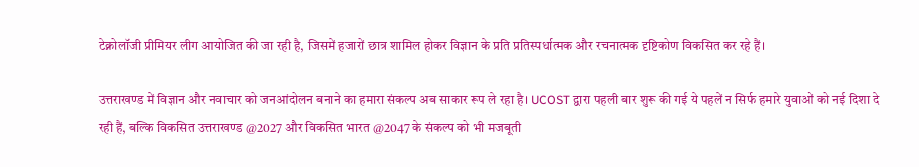टेक्नोलॉजी प्रीमियर लीग आयोजित की जा रही है, जिसमें हजारों छात्र शामिल होकर विज्ञान के प्रति प्रतिस्पर्धात्मक और रचनात्मक दृष्टिकोण विकसित कर रहे हैं।

उत्तराखण्ड में विज्ञान और नवाचार को जनआंदोलन बनाने का हमारा संकल्प अब साकार रूप ले रहा है। UCOST द्वारा पहली बार शुरू की गई ये पहलें न सिर्फ हमारे युवाओं को नई दिशा दे रही हैं, बल्कि विकसित उत्तराखण्ड @2027 और विकसित भारत @2047 के संकल्प को भी मजबूती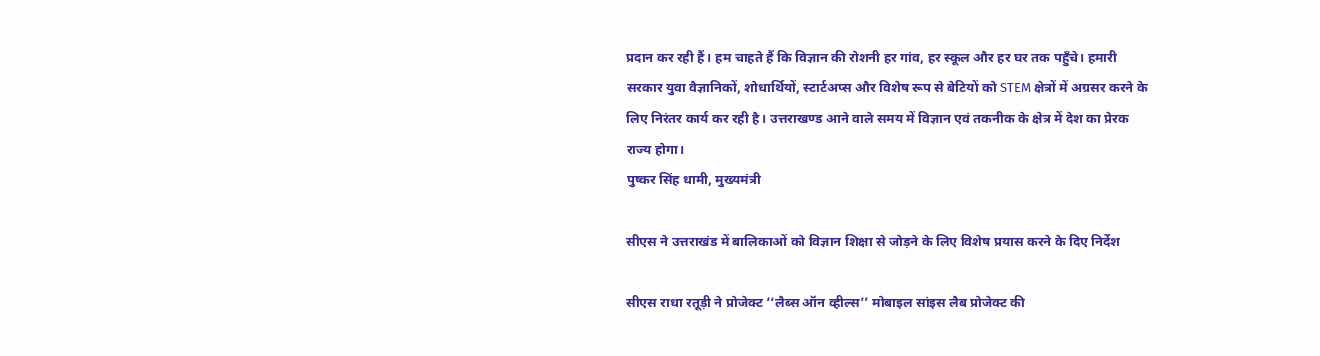प्रदान कर रही हैं। हम चाहते हैं कि विज्ञान की रोशनी हर गांव, हर स्कूल और हर घर तक पहुँचे। हमारी सरकार युवा वैज्ञानिकों, शोधार्थियों, स्टार्टअप्स और विशेष रूप से बेटियों को STEM क्षेत्रों में अग्रसर करने के लिए निरंतर कार्य कर रही है। उत्तराखण्ड आने वाले समय में विज्ञान एवं तकनीक के क्षेत्र में देश का प्रेरक राज्य होगा।
पुष्कर सिंह धामी, मुख्यमंत्री

सीएस ने उत्तराखंड में बालिकाओं को विज्ञान शिक्षा से जोड़ने के लिए विशेष प्रयास करने के दिए निर्देश

सीएस राधा रतूड़ी ने प्रोजेक्ट ‘‘लैब्स ऑन व्हील्स’’ मोबाइल सांइस लैब प्रोजेक्ट की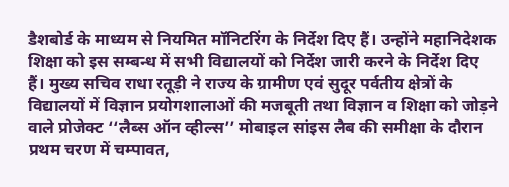डैशबोर्ड के माध्यम से नियमित मॉनिटरिंग के निर्देश दिए हैं। उन्होंने महानिदेशक शिक्षा को इस सम्बन्ध में सभी विद्यालयों को निर्देश जारी करने के निर्देश दिए हैं। मुख्य सचिव राधा रतूड़ी ने राज्य के ग्रामीण एवं सुदूर पर्वतीय क्षेत्रों के विद्यालयों में विज्ञान प्रयोगशालाओं की मजबूती तथा विज्ञान व शिक्षा को जोड़ने वाले प्रोजेक्ट ‘‘लैब्स ऑन व्हील्स’’ मोबाइल सांइस लैब की समीक्षा के दौरान प्रथम चरण में चम्पावत,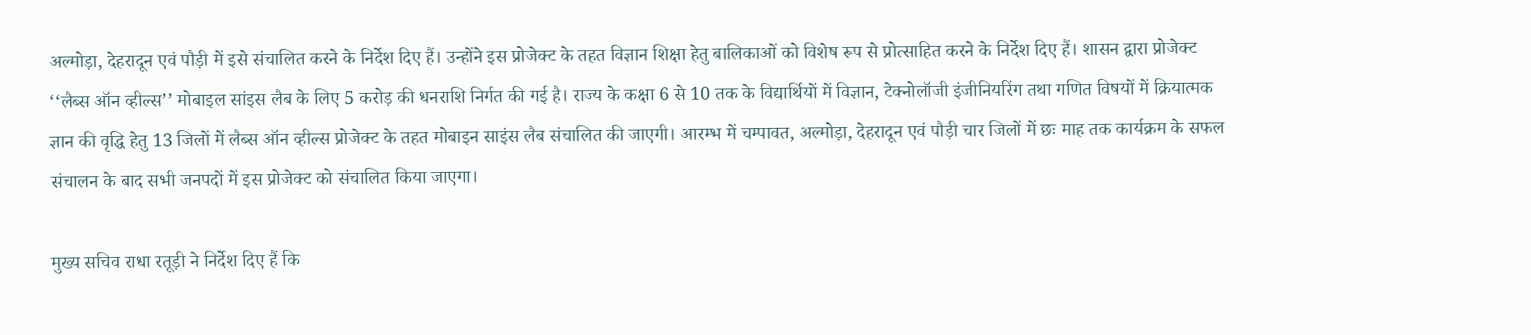अल्मोड़ा, देहरादून एवं पौड़ी में इसे संचालित करने के निर्देश दिए हैं। उन्होंने इस प्रोजेक्ट के तहत विज्ञान शिक्षा हेतु बालिकाओं को विशेष रूप से प्रोत्साहित करने के निर्देश दिए हैं। शासन द्वारा प्रोजेक्ट ‘‘लैब्स ऑन व्हील्स’’ मोबाइल सांइस लैब के लिए 5 करोड़ की धनराशि निर्गत की गई है। राज्य के कक्षा 6 से 10 तक के विद्यार्थियों में विज्ञान, टेक्नोलॉजी इंजीनियरिंग तथा गणित विषयों में क्रियात्मक ज्ञान की वृद्धि हेतु 13 जिलों में लैब्स ऑन व्हील्स प्रोजेक्ट के तहत मोबाइन साइंस लैब संचालित की जाएगी। आरम्भ में चम्पावत, अल्मोड़ा, देहरादून एवं पौड़ी चार जिलों में छः माह तक कार्यक्रम के सफल संचालन के बाद सभी जनपदों में इस प्रोजेक्ट को संचालित किया जाएगा।

मुख्य सचिव राधा रतूड़ी ने निर्देश दिए हैं कि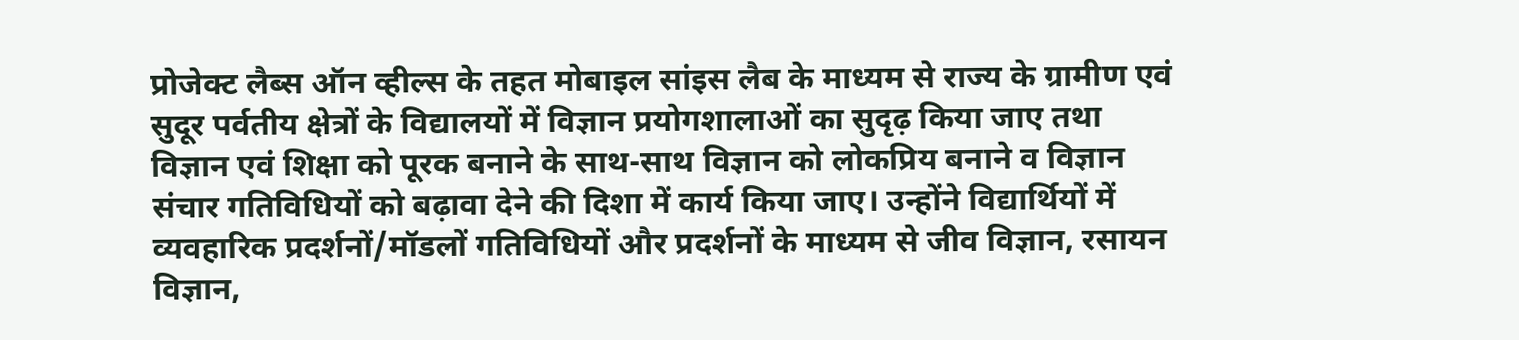प्रोजेक्ट लैब्स ऑन व्हील्स के तहत मोबाइल सांइस लैब के माध्यम से राज्य के ग्रामीण एवं सुदूर पर्वतीय क्षेत्रों के विद्यालयों में विज्ञान प्रयोगशालाओं का सुदृढ़ किया जाए तथा विज्ञान एवं शिक्षा को पूरक बनाने के साथ-साथ विज्ञान को लोकप्रिय बनाने व विज्ञान संचार गतिविधियों को बढ़ावा देने की दिशा में कार्य किया जाए। उन्होंने विद्यार्थियों में व्यवहारिक प्रदर्शनों/मॉडलों गतिविधियों और प्रदर्शनों के माध्यम से जीव विज्ञान, रसायन विज्ञान,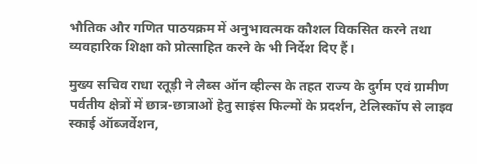भौतिक और गणित पाठयक्रम में अनुभावत्मक कौशल विकसित करने तथा व्यवहारिक शिक्षा को प्रोत्साहित करने के भी निर्देश दिए हैं।

मुख्य सचिव राधा रतूड़ी ने लैब्स ऑन व्हील्स के तहत राज्य के दुर्गम एवं ग्रामीण पर्वतीय क्षेत्रों में छात्र-छात्राओं हेतु साइंस फिल्मों के प्रदर्शन, टेलिस्कॉप से लाइव स्काई ऑब्जर्वेशन,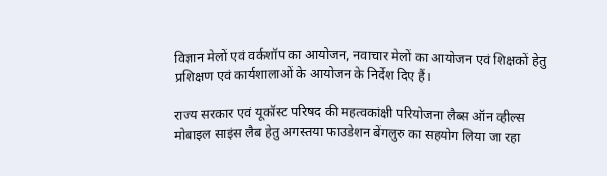विज्ञान मेलों एवं वर्कशॉप का आयोजन, नवाचार मेलों का आयोजन एवं शिक्षकों हेतु प्रशिक्षण एवं कार्यशालाओं के आयोजन के निर्देश दिए हैं।

राज्य सरकार एवं यूकॉस्ट परिषद की महत्वकांक्षी परियोजना लैब्स ऑन व्हील्स मोबाइल साइंस लैब हेतु अगस्तया फाउडेशन बेंगलुरु का सहयोग लिया जा रहा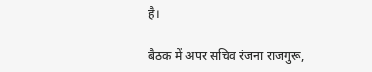है।

बैठक में अपर सचिव रंजना राजगुरू,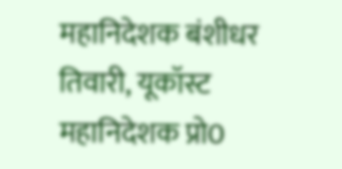महानिदेशक बंशीधर तिवारी, यूकॉस्ट महानिदेशक प्रो0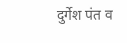दुर्गेश पंत व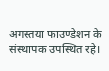अगस्तया फाउण्डेशन के संस्थापक उपस्थित रहे।